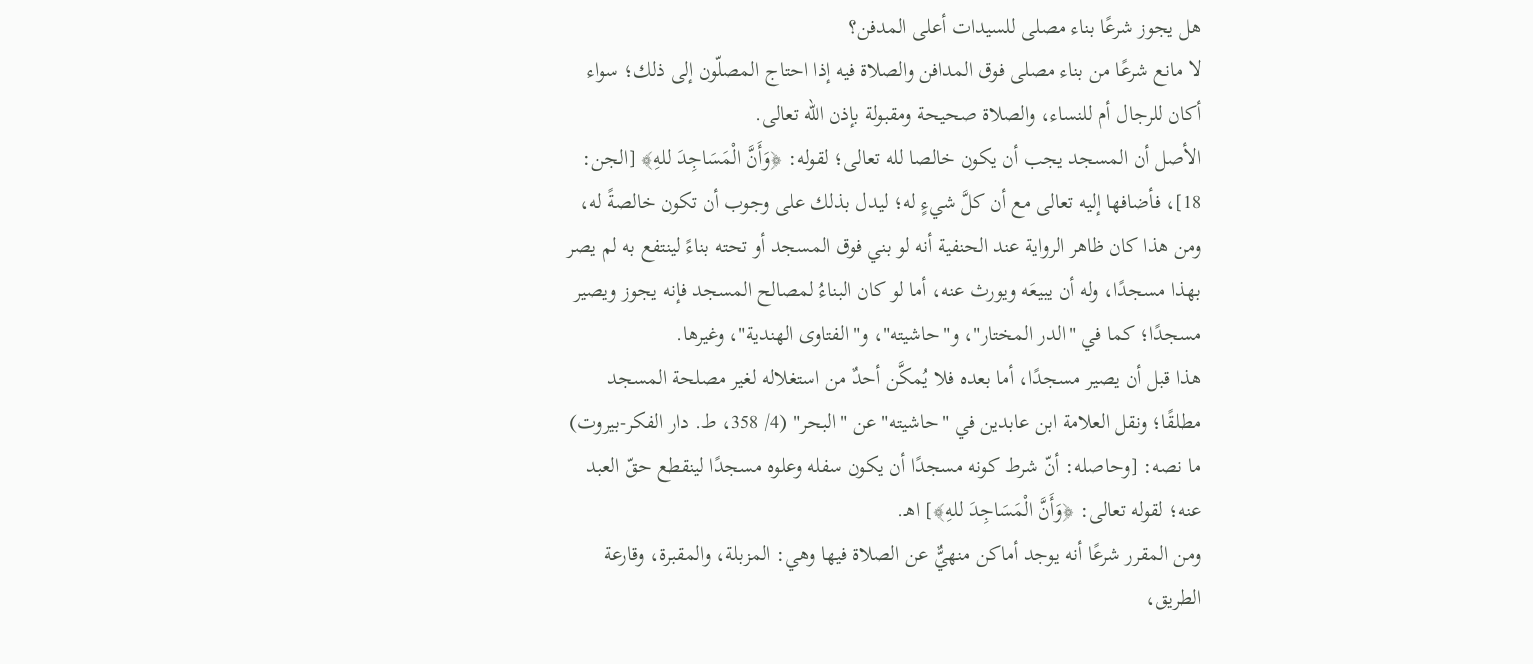هل يجوز شرعًا بناء مصلى للسيدات أعلى المدفن؟
لا مانع شرعًا من بناء مصلى فوق المدافن والصلاة فيه إذا احتاج المصلّون إلى ذلك؛ سواء أكان للرجال أم للنساء، والصلاة صحيحة ومقبولة بإذن الله تعالى.
الأصل أن المسجد يجب أن يكون خالصا لله تعالى؛ لقوله: ﴿وَأَنَّ الْمَسَاجِدَ للهِ﴾ [الجن: 18]، فأضافها إليه تعالى مع أن كلَّ شيءٍ له؛ ليدل بذلك على وجوب أن تكون خالصةً له، ومن هذا كان ظاهر الرواية عند الحنفية أنه لو بني فوق المسجد أو تحته بناءً لينتفع به لم يصر بهذا مسجدًا، وله أن يبيعَه ويورث عنه، أما لو كان البناءُ لمصالح المسجد فإنه يجوز ويصير مسجدًا؛ كما في "الدر المختار"، و"حاشيته"، و"الفتاوى الهندية"، وغيرها.
هذا قبل أن يصير مسجدًا، أما بعده فلا يُمكَّن أحدٌ من استغلاله لغير مصلحة المسجد مطلقًا؛ ونقل العلامة ابن عابدين في "حاشيته" عن "البحر" (4/ 358، ط. دار الفكر-بيروت) ما نصه: [وحاصله: أنّ شرط كونه مسجدًا أن يكون سفله وعلوه مسجدًا لينقطع حقّ العبد عنه؛ لقوله تعالى: ﴿وَأَنَّ الْمَسَاجِدَ للهِ﴾] اهـ.
ومن المقرر شرعًا أنه يوجد أماكن منهيٌّ عن الصلاة فيها وهي: المزبلة، والمقبرة، وقارعة الطريق،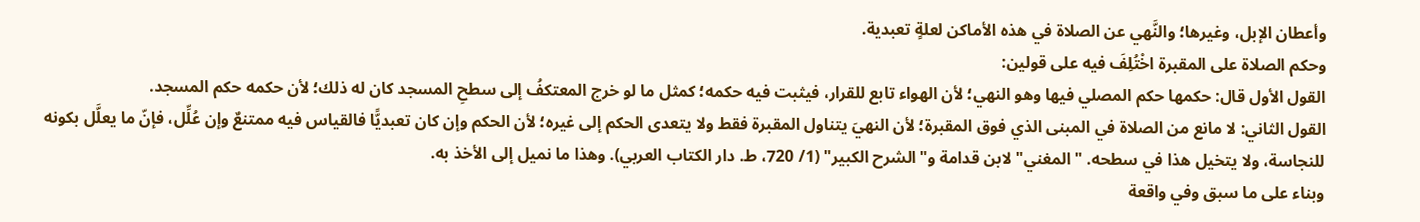وأعطان الإبل، وغيرها؛ والنَّهي عن الصلاة في هذه الأماكن لعلةٍ تعبدية.
وحكم الصلاة على المقبرة اخْتُلِفَ فيه على قولين:
القول الأول قال: حكمها حكم المصلي فيها وهو النهي؛ لأن الهواء تابع للقرار، فيثبت فيه حكمه؛ كمثل ما لو خرج المعتكفُ إلى سطحِ المسجد كان له ذلك؛ لأن حكمه حكم المسجد.
القول الثاني: لا مانع من الصلاة في المبنى الذي فوق المقبرة؛ لأن النهيَ يتناول المقبرة فقط ولا يتعدى الحكم إلى غيره؛ لأن الحكم وإن كان تعبديًّا فالقياس فيه ممتنعٌ وإن عُلِّل، فإنّ ما يعلَّل بكونه للنجاسة، ولا يتخيل هذا في سطحه. "المغني" لابن قدامة و"الشرح الكبير" (1/ 720، ط. دار الكتاب العربي). وهذا ما نميل إلى الأخذ به.
وبناء على ما سبق وفي واقعة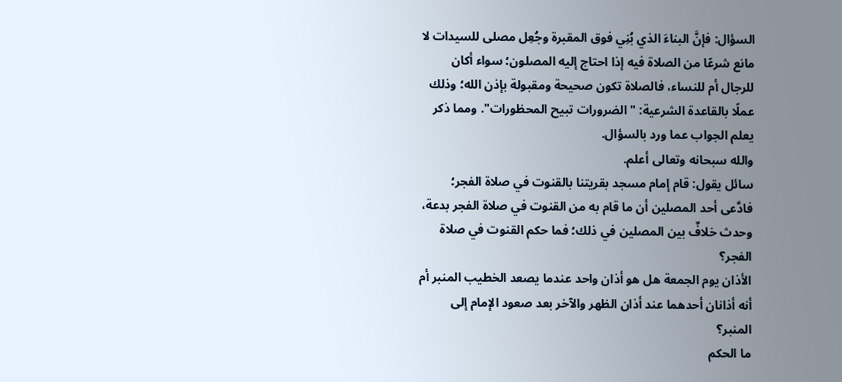السؤال: فإنَّ البناءَ الذي بُنِي فوق المقبرة وجُعِل مصلى للسيدات لا مانع شرعًا من الصلاة فيه إذا احتاج إليه المصلون؛ سواء أكان للرجال أم للنساء، فالصلاة تكون صحيحة ومقبولة بإذن الله؛ وذلك عملًا بالقاعدة الشرعية: "الضرورات تبيح المحظورات". ومما ذكر يعلم الجواب عما ورد بالسؤال.
والله سبحانه وتعالى أعلم.
سائل يقول: قام إمام مسجد بقريتنا بالقنوت في صلاة الفجر؛ فادَّعى أحد المصلين أن ما قام به من القنوت في صلاة الفجر بدعة، وحدث خلافٌ بين المصلين في ذلك؛ فما حكم القنوت في صلاة الفجر؟
الأذان يوم الجمعة هل هو أذان واحد عندما يصعد الخطيب المنبر أم أنه أذانان أحدهما عند أذان الظهر والآخر بعد صعود الإمام إلى المنبر؟
ما الحكم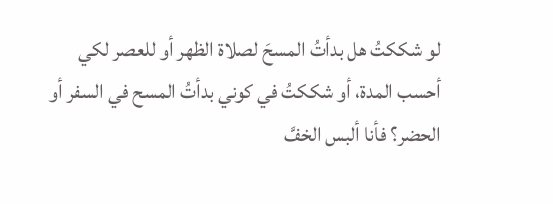لو شككتُ هل بدأتُ المسحَ لصلاة الظهر أو للعصر لكي أحسب المدة، أو شككتُ في كوني بدأتُ المسح في السفر أو الحضر؟ فأنا ألبس الخفَّ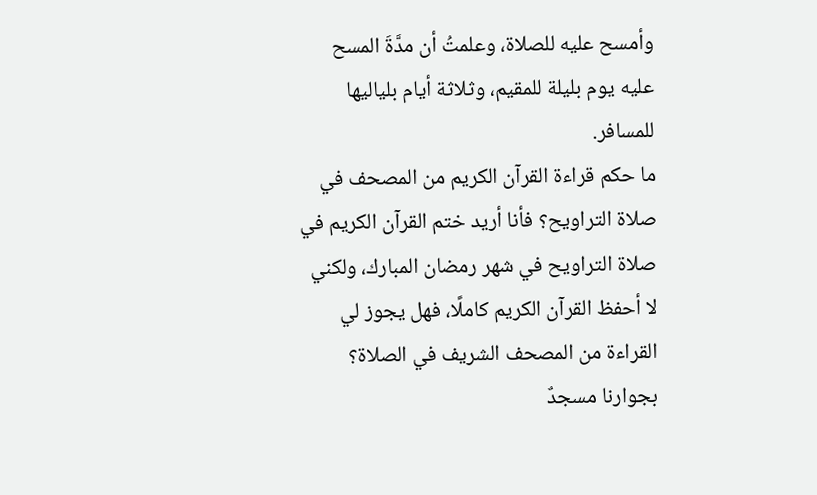وأمسح عليه للصلاة، وعلمتُ أن مدَّةَ المسح عليه يوم بليلة للمقيم، وثلاثة أيام بلياليها للمسافر.
ما حكم قراءة القرآن الكريم من المصحف في صلاة التراويح؟ فأنا أريد ختم القرآن الكريم في صلاة التراويح في شهر رمضان المبارك، ولكني لا أحفظ القرآن الكريم كاملًا، فهل يجوز لي القراءة من المصحف الشريف في الصلاة؟
بجوارنا مسجدٌ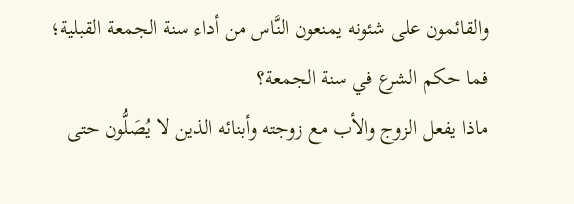والقائمون على شئونه يمنعون النَّاس من أداء سنة الجمعة القبلية؛ فما حكم الشرع في سنة الجمعة؟
ماذا يفعل الزوج والأب مع زوجته وأبنائه الذين لا يُصَلُّون حتى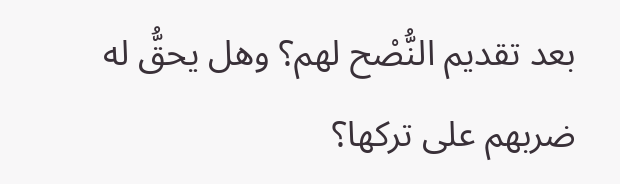بعد تقديم النُّصْح لهم؟ وهل يحقُّ له ضربهم على تركها؟